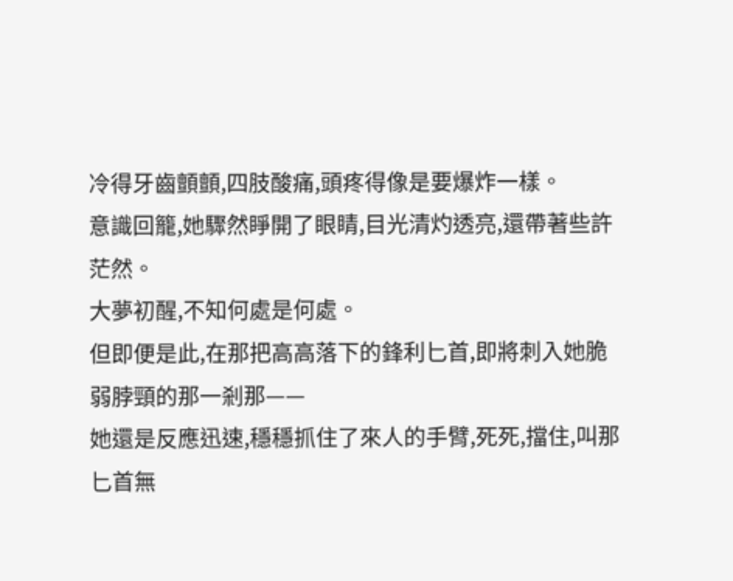冷得牙齒顫顫,四肢酸痛,頭疼得像是要爆炸一樣。
意識回籠,她驟然睜開了眼睛,目光清灼透亮,還帶著些許茫然。
大夢初醒,不知何處是何處。
但即便是此,在那把高高落下的鋒利匕首,即將刺入她脆弱脖頸的那一剎那——
她還是反應迅速,穩穩抓住了來人的手臂,死死,擋住,叫那匕首無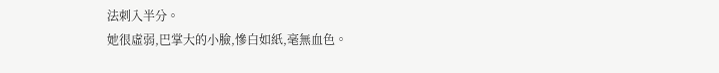法刺入半分。
她很虛弱,巴掌大的小臉,慘白如紙,毫無血色。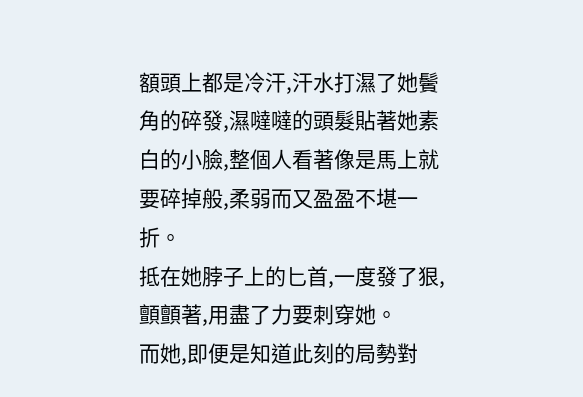額頭上都是冷汗,汗水打濕了她鬢角的碎發,濕噠噠的頭髮貼著她素白的小臉,整個人看著像是馬上就要碎掉般,柔弱而又盈盈不堪一折。
抵在她脖子上的匕首,一度發了狠,顫顫著,用盡了力要刺穿她。
而她,即便是知道此刻的局勢對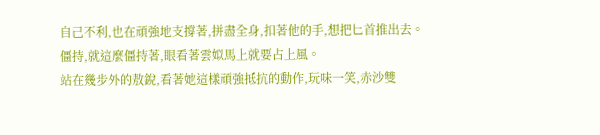自己不利,也在頑強地支撐著,拼盡全身,扣著他的手,想把匕首推出去。
僵持,就這麼僵持著,眼看著雲姒馬上就要占上風。
站在幾步外的敖銳,看著她這樣頑強抵抗的動作,玩味一笑,赤沙雙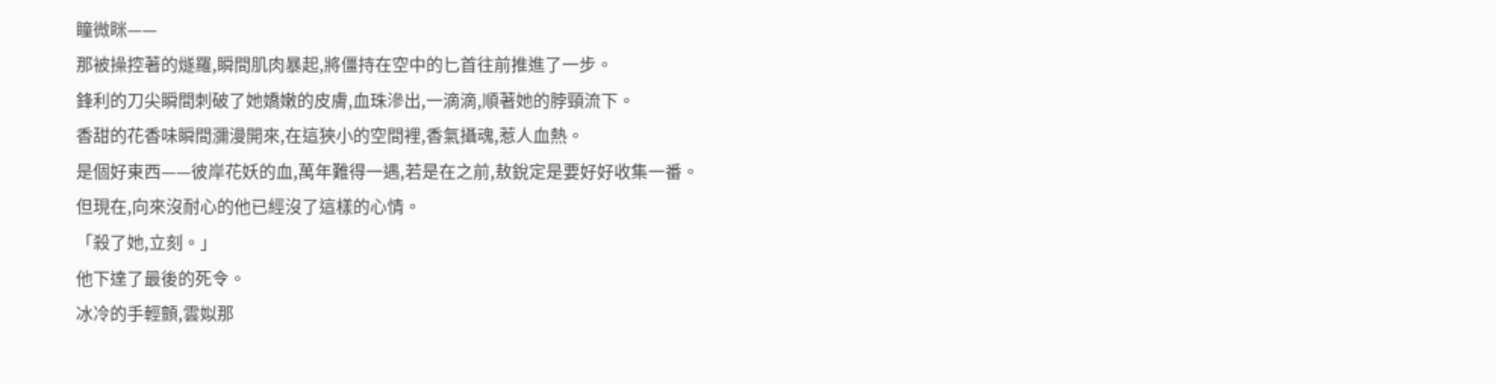瞳微眯——
那被操控著的燧羅,瞬間肌肉暴起,將僵持在空中的匕首往前推進了一步。
鋒利的刀尖瞬間刺破了她嬌嫩的皮膚,血珠滲出,一滴滴,順著她的脖頸流下。
香甜的花香味瞬間瀰漫開來,在這狹小的空間裡,香氣攝魂,惹人血熱。
是個好東西——彼岸花妖的血,萬年難得一遇,若是在之前,敖銳定是要好好收集一番。
但現在,向來沒耐心的他已經沒了這樣的心情。
「殺了她,立刻。」
他下達了最後的死令。
冰冷的手輕顫,雲姒那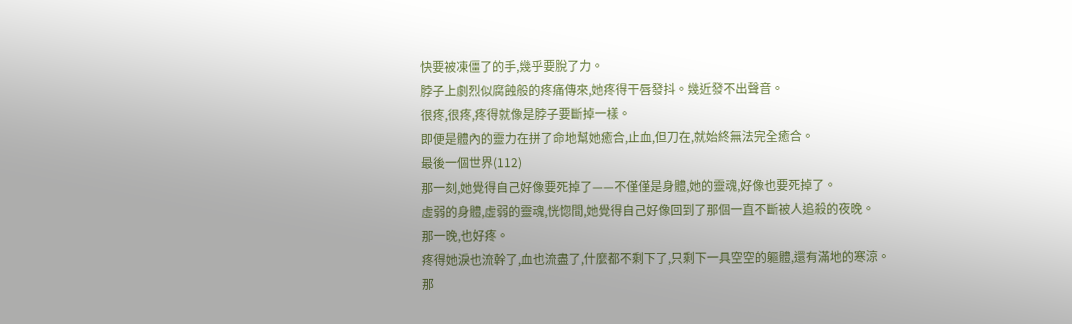快要被凍僵了的手,幾乎要脫了力。
脖子上劇烈似腐蝕般的疼痛傳來,她疼得干唇發抖。幾近發不出聲音。
很疼,很疼,疼得就像是脖子要斷掉一樣。
即便是體內的靈力在拼了命地幫她癒合,止血,但刀在,就始終無法完全癒合。
最後一個世界(112)
那一刻,她覺得自己好像要死掉了——不僅僅是身體,她的靈魂,好像也要死掉了。
虛弱的身體,虛弱的靈魂,恍惚間,她覺得自己好像回到了那個一直不斷被人追殺的夜晚。
那一晚,也好疼。
疼得她淚也流幹了,血也流盡了,什麼都不剩下了,只剩下一具空空的軀體,還有滿地的寒涼。
那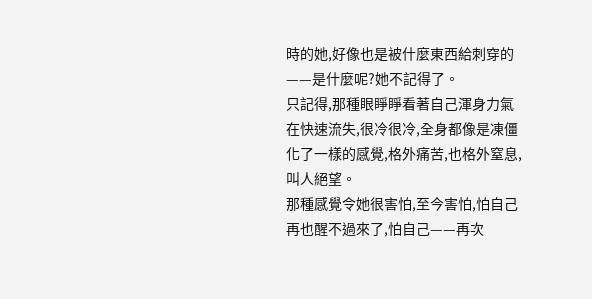時的她,好像也是被什麼東西給刺穿的——是什麼呢?她不記得了。
只記得,那種眼睜睜看著自己渾身力氣在快速流失,很冷很冷,全身都像是凍僵化了一樣的感覺,格外痛苦,也格外窒息,叫人絕望。
那種感覺令她很害怕,至今害怕,怕自己再也醒不過來了,怕自己——再次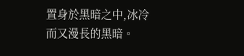置身於黑暗之中,冰冷而又漫長的黑暗。